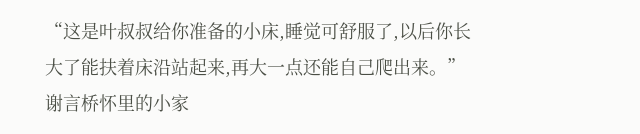“这是叶叔叔给你准备的小床,睡觉可舒服了,以后你长大了能扶着床沿站起来,再大一点还能自己爬出来。”
谢言桥怀里的小家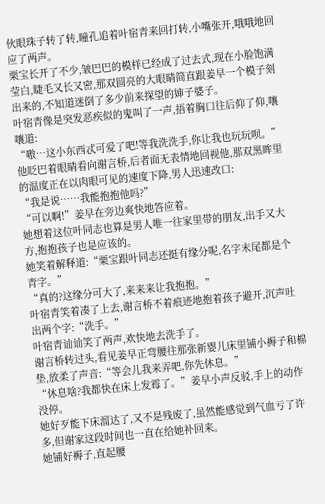伙眼珠子转了转,瞳孔追着叶宿青来回打转,小嘴张开,哦哦地回应了两声。
栗宝长开了不少,皱巴巴的模样已经成了过去式,现在小脸饱满莹白,睫毛又长又密,那双圆亮的大眼睛简直跟姜早一个模子刻出来的,不知道迷倒了多少前来探望的婶子婆子。
叶宿青像是突发恶疾似的鬼叫了一声,捂着胸口往后仰了仰,嚷嚷道:
“嗷…这小东西忒可爱了吧!等我洗洗手,你让我也玩玩呗。”
他眨巴着眼睛看向谢言桥,后者面无表情地回视他,那双黑眸里的温度正在以肉眼可见的速度下降,男人迅速改口:
“我是说……我能抱抱他吗?”
“可以啊!”姜早在旁边爽快地答应着。
她想着这位叶同志也算是男人唯一往家里带的朋友,出手又大方,抱抱孩子也是应该的。
她笑着解释道:“栗宝跟叶同志还挺有缘分呢,名字末尾都是个青字。”
“真的?这缘分可大了,来来来让我抱抱。”
叶宿青笑着凑了上去,谢言桥不着痕迹地抱着孩子避开,沉声吐出两个字:“洗手。”
叶宿青讪讪笑了两声,欢快地去洗手了。
谢言桥转过头,看见姜早正弯腰往那张新婴儿床里铺小褥子和棉垫,放柔了声音:“等会儿我来弄吧,你先休息。”
“休息啥?我都快在床上发霉了。”姜早小声反驳,手上的动作没停。
她好歹能下床溜达了,又不是残废了,虽然能感觉到气血亏了许多,但谢家这段时间也一直在给她补回来。
她铺好褥子,直起腰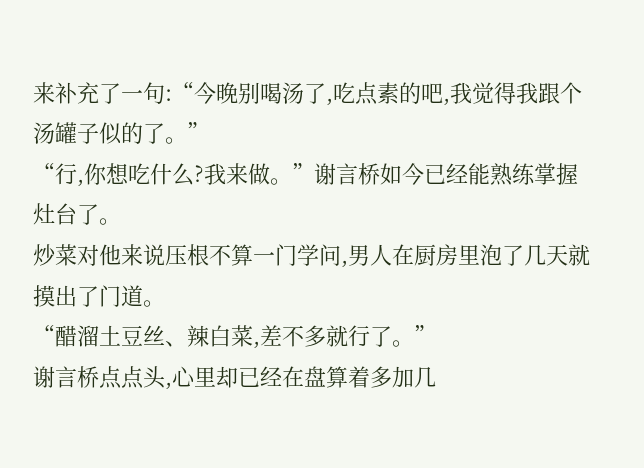来补充了一句:“今晚别喝汤了,吃点素的吧,我觉得我跟个汤罐子似的了。”
“行,你想吃什么?我来做。”谢言桥如今已经能熟练掌握灶台了。
炒菜对他来说压根不算一门学问,男人在厨房里泡了几天就摸出了门道。
“醋溜土豆丝、辣白菜,差不多就行了。”
谢言桥点点头,心里却已经在盘算着多加几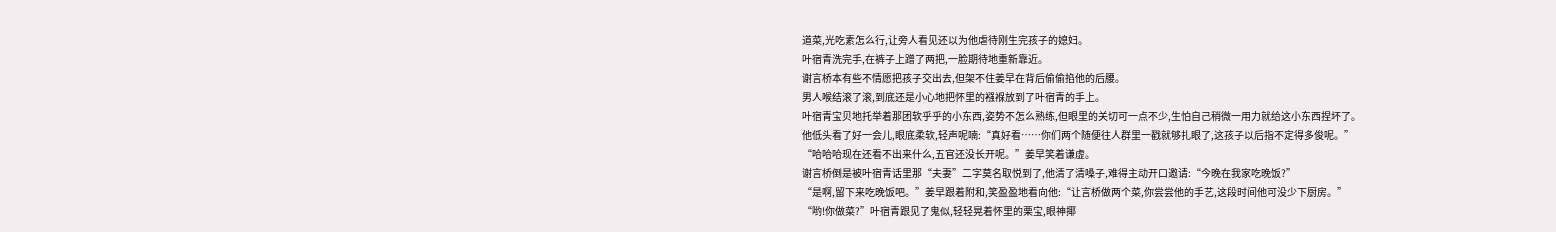道菜,光吃素怎么行,让旁人看见还以为他虐待刚生完孩子的媳妇。
叶宿青洗完手,在裤子上蹭了两把,一脸期待地重新靠近。
谢言桥本有些不情愿把孩子交出去,但架不住姜早在背后偷偷掐他的后腰。
男人喉结滚了滚,到底还是小心地把怀里的襁褓放到了叶宿青的手上。
叶宿青宝贝地托举着那团软乎乎的小东西,姿势不怎么熟练,但眼里的关切可一点不少,生怕自己稍微一用力就给这小东西捏坏了。
他低头看了好一会儿,眼底柔软,轻声呢喃:“真好看……你们两个随便往人群里一戳就够扎眼了,这孩子以后指不定得多俊呢。”
“哈哈哈现在还看不出来什么,五官还没长开呢。”姜早笑着谦虚。
谢言桥倒是被叶宿青话里那“夫妻”二字莫名取悦到了,他清了清嗓子,难得主动开口邀请:“今晚在我家吃晚饭?”
“是啊,留下来吃晚饭吧。”姜早跟着附和,笑盈盈地看向他:“让言桥做两个菜,你尝尝他的手艺,这段时间他可没少下厨房。”
“哟!你做菜?”叶宿青跟见了鬼似,轻轻晃着怀里的栗宝,眼神揶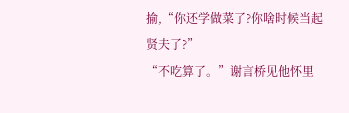揄,“你还学做菜了?你啥时候当起贤夫了?”
“不吃算了。”谢言桥见他怀里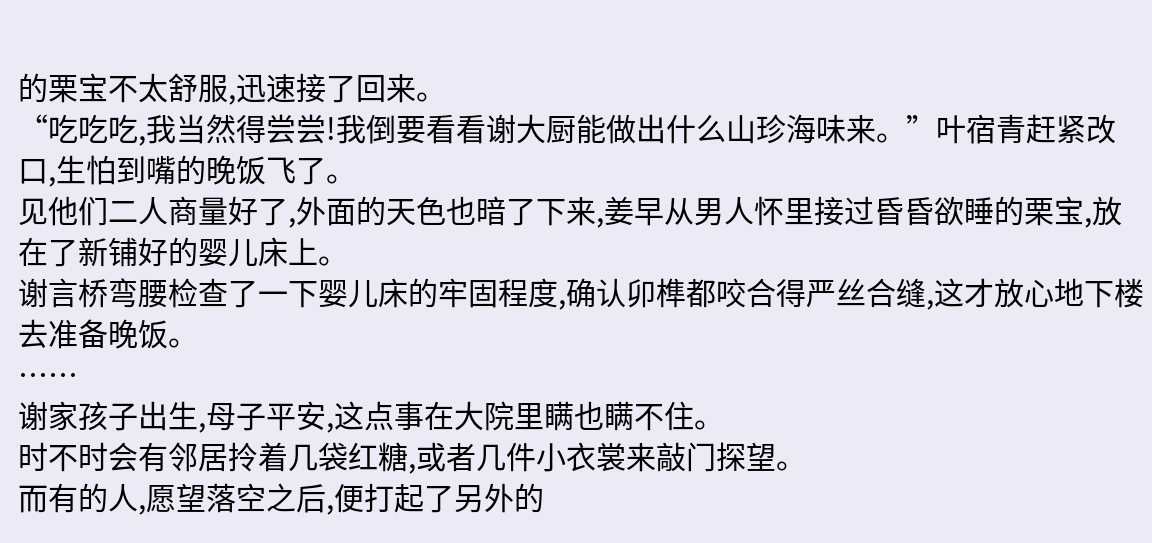的栗宝不太舒服,迅速接了回来。
“吃吃吃,我当然得尝尝!我倒要看看谢大厨能做出什么山珍海味来。”叶宿青赶紧改口,生怕到嘴的晚饭飞了。
见他们二人商量好了,外面的天色也暗了下来,姜早从男人怀里接过昏昏欲睡的栗宝,放在了新铺好的婴儿床上。
谢言桥弯腰检查了一下婴儿床的牢固程度,确认卯榫都咬合得严丝合缝,这才放心地下楼去准备晚饭。
……
谢家孩子出生,母子平安,这点事在大院里瞒也瞒不住。
时不时会有邻居拎着几袋红糖,或者几件小衣裳来敲门探望。
而有的人,愿望落空之后,便打起了另外的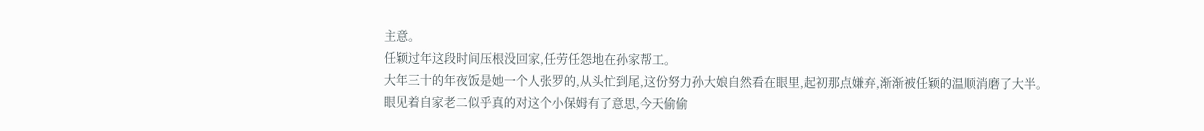主意。
任颖过年这段时间压根没回家,任劳任怨地在孙家帮工。
大年三十的年夜饭是她一个人张罗的,从头忙到尾,这份努力孙大娘自然看在眼里,起初那点嫌弃,渐渐被任颖的温顺消磨了大半。
眼见着自家老二似乎真的对这个小保姆有了意思,今天偷偷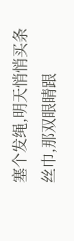塞个发绳,明天悄悄买条丝巾,那双眼睛跟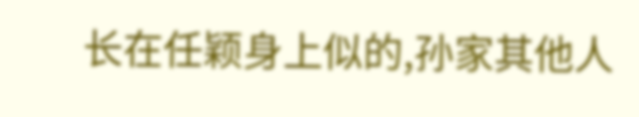长在任颖身上似的,孙家其他人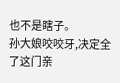也不是瞎子。
孙大娘咬咬牙,决定全了这门亲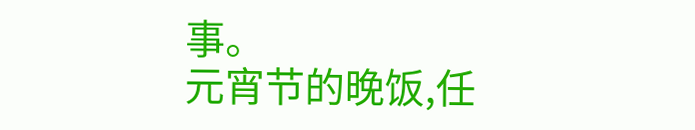事。
元宵节的晚饭,任